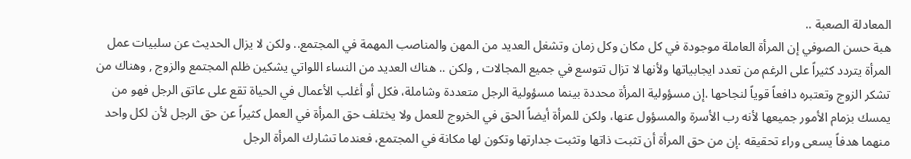المعادلة الصعبة ..
هبة حسن الصوفي إن المرأة العاملة موجودة في كل مكان وكل زمان وتشغل العديد من المهن والمناصب المهمة في المجتمع.. ولكن لا يزال الحديث عن سلبيات عمل المرأة يتردد كثيراً على الرغم من تعدد ايجابياتها ولأنها لا تزال تتوسع في جميع المجالات , ولكن .. هناك العديد من النساء اللواتي يشكين ظلم المجتمع والزوج , وهناك من تشكر الزوج وتعتبره دافعاً قوياً لنجاحها .إن مسؤولية المرأة محددة بينما مسؤولية الرجل متعددة وشاملة، فكل أو أغلب الأعمال في الحياة تقع على عاتق الرجل فهو من يمسك بزمام الأمور جميعها لأنه رب الأسرة والمسؤول عنها، ولكن للمرأة أيضاً الحق في الخروج للعمل ولا يختلف حق المرأة في العمل كثيراً عن حق الرجل لأن لكل واحد منهما هدفاً يسعى وراء تحقيقه .إن من حق المرأة أن تثبت ذاتها وتثبت جدارتها وتكون لها مكانة في المجتمع، فعندما تشارك المرأة الرجل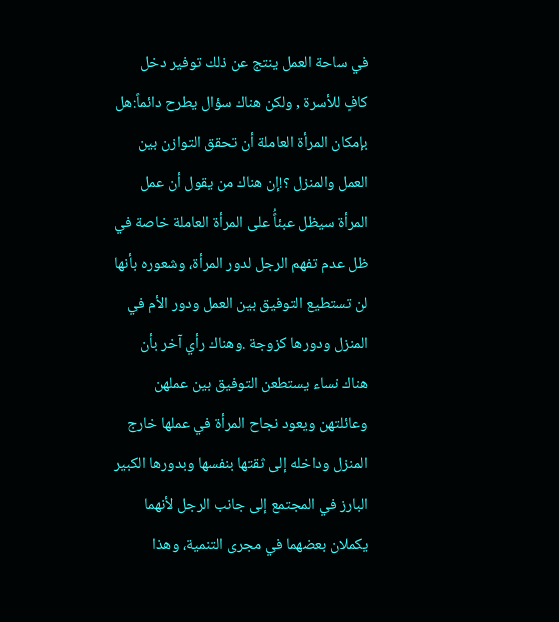في ساحة العمل ينتج عن ذلك توفير دخل كافٍ للأسرة , ولكن هناك سؤال يطرح دائماً:هل بإمكان المرأة العاملة أن تحقق التوازن بين العمل والمنزل ؟!إن هناك من يقول أن عمل المرأة سيظل عبئاًُ على المرأة العاملة خاصة في ظل عدم تفهم الرجل لدور المرأة، وشعوره بأنها لن تستطيع التوفيق بين العمل ودور الأم في المنزل ودورها كزوجة .وهناك رأي آخر بأن هناك نساء يستطعن التوفيق بين عملهن وعائلتهن ويعود نجاح المرأة في عملها خارج المنزل وداخله إلى ثقتها بنفسها وبدورها الكبير البارز في المجتمع إلى جانب الرجل لأنهما يكملان بعضهما في مجرى التنمية، وهذا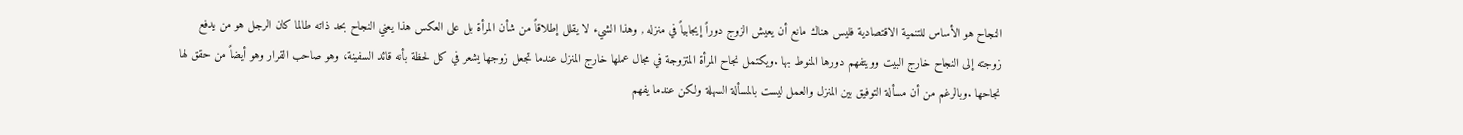النجاح هو الأساس للتنمية الاقتصادية فليس هناك مانع أن يعيش الزوج دوراً إيجابياً في منزله , وهذا الشيء لا يقلل إطلاقاً من شأن المرأة بل على العكس هذا يعني النجاح بحد ذاته طالما كان الرجل هو من يدفع زوجته إلى النجاح خارج البيت وويتفهم دورها المنوط بها .ويكتمل نجاح المرأة المتزوجة في مجال عملها خارج المنزل عندما تجعل زوجها يشعر في كل لحظة بأنه قائد السفينة، وهو صاحب القرار وهو أيضاً من حقق لها نجاحها .وبالرغم من أن مسألة التوفيق بين المنزل والعمل ليست بالمسألة السهلة ولكن عندما يفهم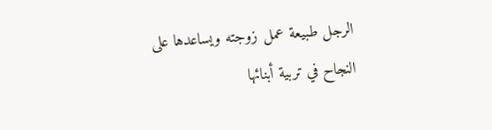الرجل طبيعة عمل زوجته ويساعدها على النجاح في تربية أبنائها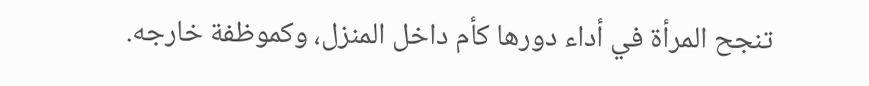تنجح المرأة في أداء دورها كأم داخل المنزل، وكموظفة خارجه.